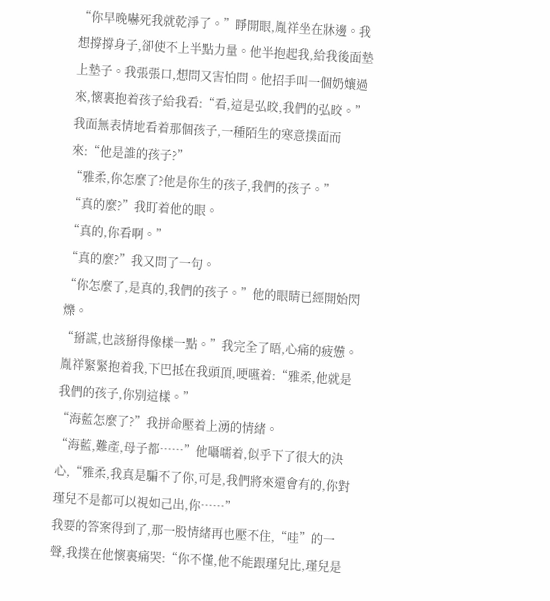“你早晚嚇死我就乾淨了。”睜開眼,胤祥坐在牀邊。我想撐撐身子,卻使不上半點力量。他半抱起我,給我後面墊上墊子。我張張口,想問又害怕問。他招手叫一個奶孃過來,懷裏抱着孩子給我看:“看,這是弘晈,我們的弘晈。”
我面無表情地看着那個孩子,一種陌生的寒意撲面而來:“他是誰的孩子?”
“雅柔,你怎麼了?他是你生的孩子,我們的孩子。”
“真的麼?”我盯着他的眼。
“真的,你看啊。”
“真的麼?”我又問了一句。
“你怎麼了,是真的,我們的孩子。”他的眼睛已經開始閃爍。
“掰謊,也該掰得像樣一點。”我完全了晤,心痛的疲憊。
胤祥緊緊抱着我,下巴抵在我頭頂,哽嚥着:“雅柔,他就是我們的孩子,你別這樣。”
“海藍怎麼了?”我拼命壓着上湧的情緒。
“海藍,難產,母子都……”他囁嚅着,似乎下了很大的決心,“雅柔,我真是騙不了你,可是,我們將來還會有的,你對瑾兒不是都可以視如己出,你……”
我要的答案得到了,那一股情緒再也壓不住,“哇”的一聲,我撲在他懷裏痛哭:“你不懂,他不能跟瑾兒比,瑾兒是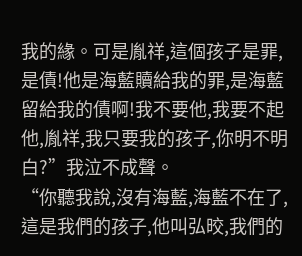我的緣。可是胤祥,這個孩子是罪,是債!他是海藍贖給我的罪,是海藍留給我的債啊!我不要他,我要不起他,胤祥,我只要我的孩子,你明不明白?”我泣不成聲。
“你聽我說,沒有海藍,海藍不在了,這是我們的孩子,他叫弘晈,我們的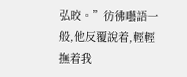弘晈。”彷彿囈語一般,他反覆說着,輕輕撫着我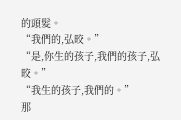的頭髮。
“我們的,弘晈。”
“是,你生的孩子,我們的孩子,弘晈。”
“我生的孩子,我們的。”
那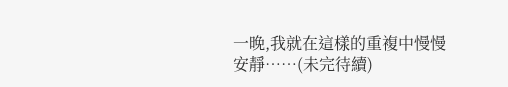一晚,我就在這樣的重複中慢慢安靜……(未完待續)